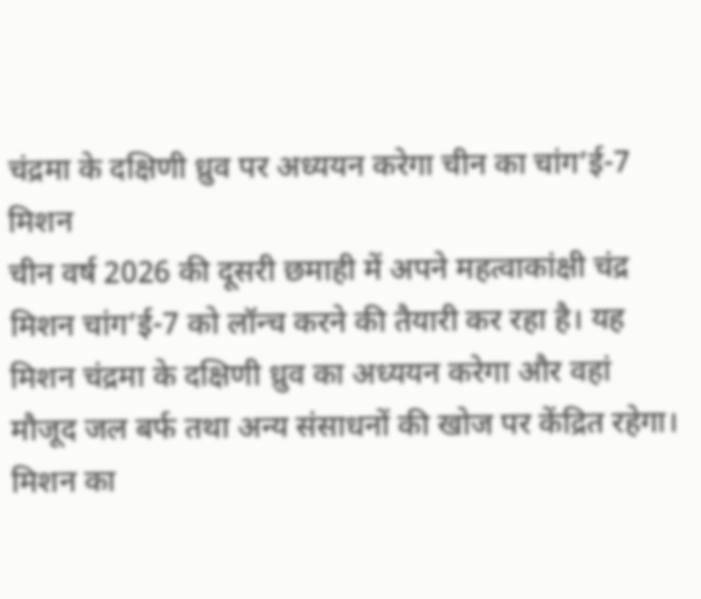चंद्रमा के दक्षिणी ध्रुव पर अध्ययन करेगा चीन का चांग’ई-7 मिशन
चीन वर्ष 2026 की दूसरी छमाही में अपने महत्वाकांक्षी चंद्र मिशन चांग’ई-7 को लॉन्च करने की तैयारी कर रहा है। यह मिशन चंद्रमा के दक्षिणी ध्रुव का अध्ययन करेगा और वहां मौजूद जल बर्फ तथा अन्य संसाधनों की खोज पर केंद्रित रहेगा। मिशन का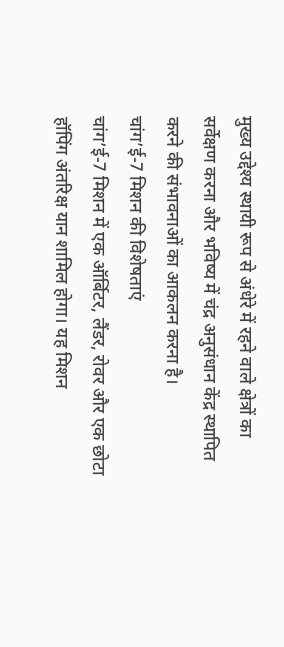मुख्य उद्देश्य स्थायी रूप से अंधेरे में रहने वाले क्षेत्रों का सर्वेक्षण करना और भविष्य में चंद्र अनुसंधान केंद्र स्थापित करने की संभावनाओं का आकलन करना है।
चांग’ई-7 मिशन की विशेषताएं
चांग’ई-7 मिशन में एक ऑर्बिटर, लैंडर, रोवर और एक छोटा हॉपिंग अंतरिक्ष यान शामिल होगा। यह मिशन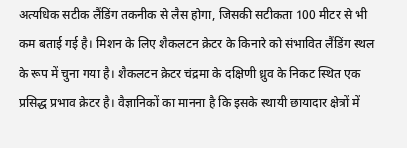अत्यधिक सटीक लैंडिंग तकनीक से लैस होगा, जिसकी सटीकता 100 मीटर से भी कम बताई गई है। मिशन के लिए शैकलटन क्रेटर के किनारे को संभावित लैंडिंग स्थल के रूप में चुना गया है। शैकलटन क्रेटर चंद्रमा के दक्षिणी ध्रुव के निकट स्थित एक प्रसिद्ध प्रभाव क्रेटर है। वैज्ञानिकों का मानना है कि इसके स्थायी छायादार क्षेत्रों में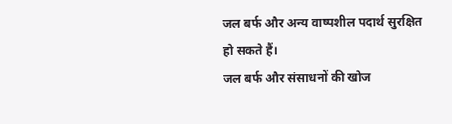जल बर्फ और अन्य वाष्पशील पदार्थ सुरक्षित हो सकते हैं।
जल बर्फ और संसाधनों की खोज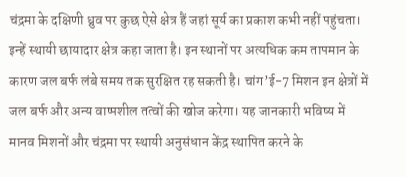चंद्रमा के दक्षिणी ध्रुव पर कुछ ऐसे क्षेत्र हैं जहां सूर्य का प्रकाश कभी नहीं पहुंचता। इन्हें स्थायी छायादार क्षेत्र कहा जाता है। इन स्थानों पर अत्यधिक कम तापमान के कारण जल बर्फ लंबे समय तक सुरक्षित रह सकती है। चांग’ई-7 मिशन इन क्षेत्रों में जल बर्फ और अन्य वाष्पशील तत्वों की खोज करेगा। यह जानकारी भविष्य में मानव मिशनों और चंद्रमा पर स्थायी अनुसंधान केंद्र स्थापित करने के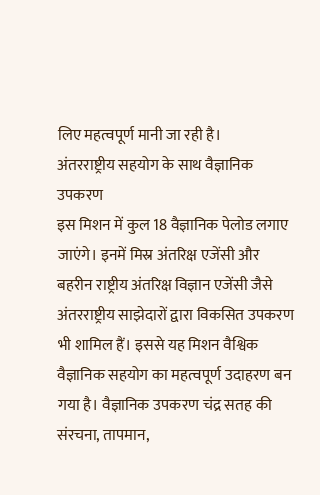लिए महत्वपूर्ण मानी जा रही है।
अंतरराष्ट्रीय सहयोग के साथ वैज्ञानिक उपकरण
इस मिशन में कुल 18 वैज्ञानिक पेलोड लगाए जाएंगे। इनमें मिस्र अंतरिक्ष एजेंसी और बहरीन राष्ट्रीय अंतरिक्ष विज्ञान एजेंसी जैसे अंतरराष्ट्रीय साझेदारों द्वारा विकसित उपकरण भी शामिल हैं। इससे यह मिशन वैश्विक वैज्ञानिक सहयोग का महत्वपूर्ण उदाहरण बन गया है। वैज्ञानिक उपकरण चंद्र सतह की संरचना, तापमान,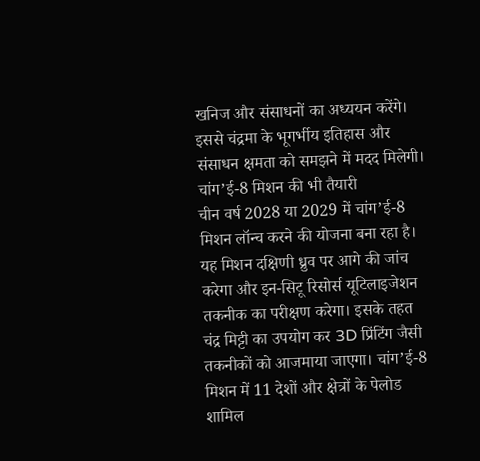खनिज और संसाधनों का अध्ययन करेंगे। इससे चंद्रमा के भूगर्भीय इतिहास और संसाधन क्षमता को समझने में मदद मिलेगी।
चांग’ई-8 मिशन की भी तैयारी
चीन वर्ष 2028 या 2029 में चांग’ई-8 मिशन लॉन्च करने की योजना बना रहा है। यह मिशन दक्षिणी ध्रुव पर आगे की जांच करेगा और इन-सिटू रिसोर्स यूटिलाइजेशन तकनीक का परीक्षण करेगा। इसके तहत चंद्र मिट्टी का उपयोग कर 3D प्रिंटिंग जैसी तकनीकों को आजमाया जाएगा। चांग’ई-8 मिशन में 11 देशों और क्षेत्रों के पेलोड शामिल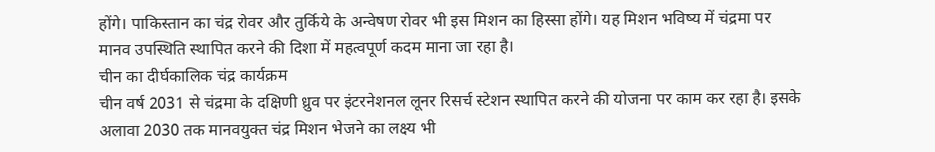होंगे। पाकिस्तान का चंद्र रोवर और तुर्किये के अन्वेषण रोवर भी इस मिशन का हिस्सा होंगे। यह मिशन भविष्य में चंद्रमा पर मानव उपस्थिति स्थापित करने की दिशा में महत्वपूर्ण कदम माना जा रहा है।
चीन का दीर्घकालिक चंद्र कार्यक्रम
चीन वर्ष 2031 से चंद्रमा के दक्षिणी ध्रुव पर इंटरनेशनल लूनर रिसर्च स्टेशन स्थापित करने की योजना पर काम कर रहा है। इसके अलावा 2030 तक मानवयुक्त चंद्र मिशन भेजने का लक्ष्य भी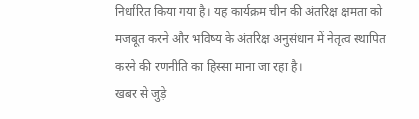निर्धारित किया गया है। यह कार्यक्रम चीन की अंतरिक्ष क्षमता को मजबूत करने और भविष्य के अंतरिक्ष अनुसंधान में नेतृत्व स्थापित करने की रणनीति का हिस्सा माना जा रहा है।
खबर से जुड़े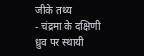जीके तथ्य
- चंद्रमा के दक्षिणी ध्रुव पर स्थायी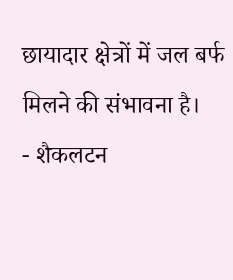छायादार क्षेत्रों में जल बर्फ मिलने की संभावना है।
- शैकलटन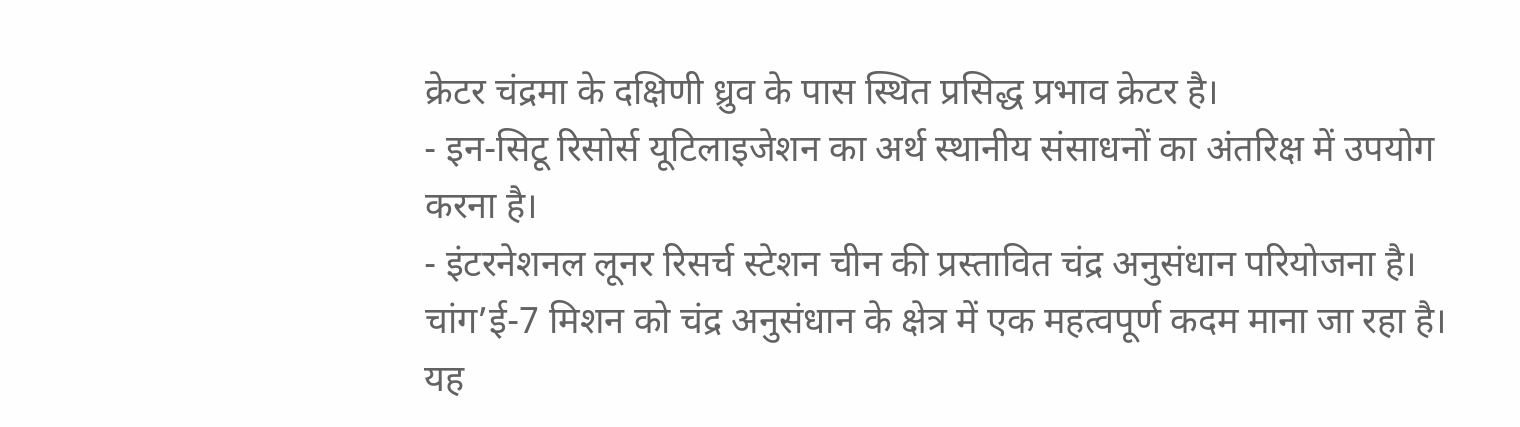क्रेटर चंद्रमा के दक्षिणी ध्रुव के पास स्थित प्रसिद्ध प्रभाव क्रेटर है।
- इन-सिटू रिसोर्स यूटिलाइजेशन का अर्थ स्थानीय संसाधनों का अंतरिक्ष में उपयोग करना है।
- इंटरनेशनल लूनर रिसर्च स्टेशन चीन की प्रस्तावित चंद्र अनुसंधान परियोजना है।
चांग’ई-7 मिशन को चंद्र अनुसंधान के क्षेत्र में एक महत्वपूर्ण कदम माना जा रहा है। यह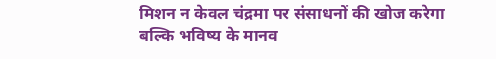मिशन न केवल चंद्रमा पर संसाधनों की खोज करेगा बल्कि भविष्य के मानव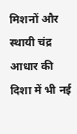मिशनों और स्थायी चंद्र आधार की दिशा में भी नई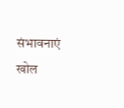संभावनाएं खोल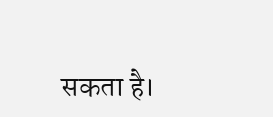सकता है।